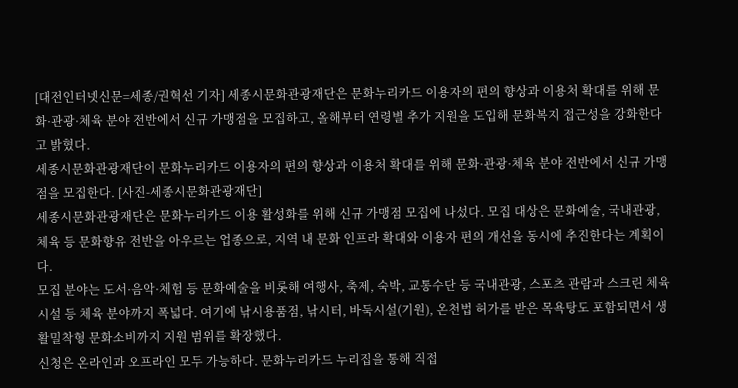[대전인터넷신문=세종/권혁선 기자] 세종시문화관광재단은 문화누리카드 이용자의 편의 향상과 이용처 확대를 위해 문화·관광·체육 분야 전반에서 신규 가맹점을 모집하고, 올해부터 연령별 추가 지원을 도입해 문화복지 접근성을 강화한다고 밝혔다.
세종시문화관광재단이 문화누리카드 이용자의 편의 향상과 이용처 확대를 위해 문화·관광·체육 분야 전반에서 신규 가맹점을 모집한다. [사진-세종시문화관광재단]
세종시문화관광재단은 문화누리카드 이용 활성화를 위해 신규 가맹점 모집에 나섰다. 모집 대상은 문화예술, 국내관광, 체육 등 문화향유 전반을 아우르는 업종으로, 지역 내 문화 인프라 확대와 이용자 편의 개선을 동시에 추진한다는 계획이다.
모집 분야는 도서·음악·체험 등 문화예술을 비롯해 여행사, 축제, 숙박, 교통수단 등 국내관광, 스포츠 관람과 스크린 체육시설 등 체육 분야까지 폭넓다. 여기에 낚시용품점, 낚시터, 바둑시설(기원), 온천법 허가를 받은 목욕탕도 포함되면서 생활밀착형 문화소비까지 지원 범위를 확장했다.
신청은 온라인과 오프라인 모두 가능하다. 문화누리카드 누리집을 통해 직접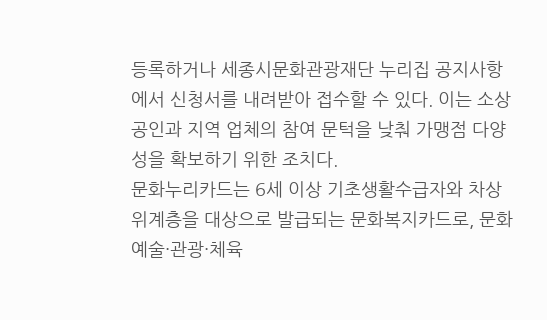등록하거나 세종시문화관광재단 누리집 공지사항에서 신청서를 내려받아 접수할 수 있다. 이는 소상공인과 지역 업체의 참여 문턱을 낮춰 가맹점 다양성을 확보하기 위한 조치다.
문화누리카드는 6세 이상 기초생활수급자와 차상위계층을 대상으로 발급되는 문화복지카드로, 문화예술·관광·체육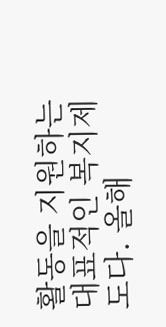활동을 지원하는 대표적인 복지제도다. 올해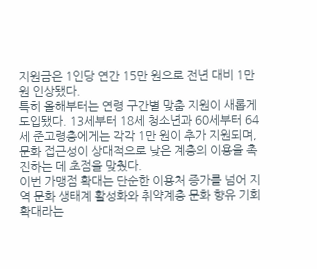지원금은 1인당 연간 15만 원으로 전년 대비 1만 원 인상됐다.
특히 올해부터는 연령 구간별 맞춤 지원이 새롭게 도입됐다. 13세부터 18세 청소년과 60세부터 64세 준고령층에게는 각각 1만 원이 추가 지원되며, 문화 접근성이 상대적으로 낮은 계층의 이용을 촉진하는 데 초점을 맞췄다.
이번 가맹점 확대는 단순한 이용처 증가를 넘어 지역 문화 생태계 활성화와 취약계층 문화 향유 기회 확대라는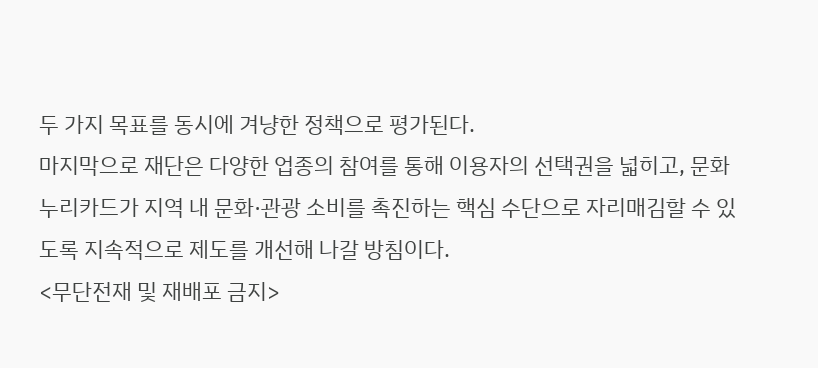두 가지 목표를 동시에 겨냥한 정책으로 평가된다.
마지막으로 재단은 다양한 업종의 참여를 통해 이용자의 선택권을 넓히고, 문화누리카드가 지역 내 문화·관광 소비를 촉진하는 핵심 수단으로 자리매김할 수 있도록 지속적으로 제도를 개선해 나갈 방침이다.
<무단전재 및 재배포 금지>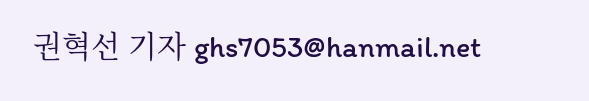권혁선 기자 ghs7053@hanmail.net